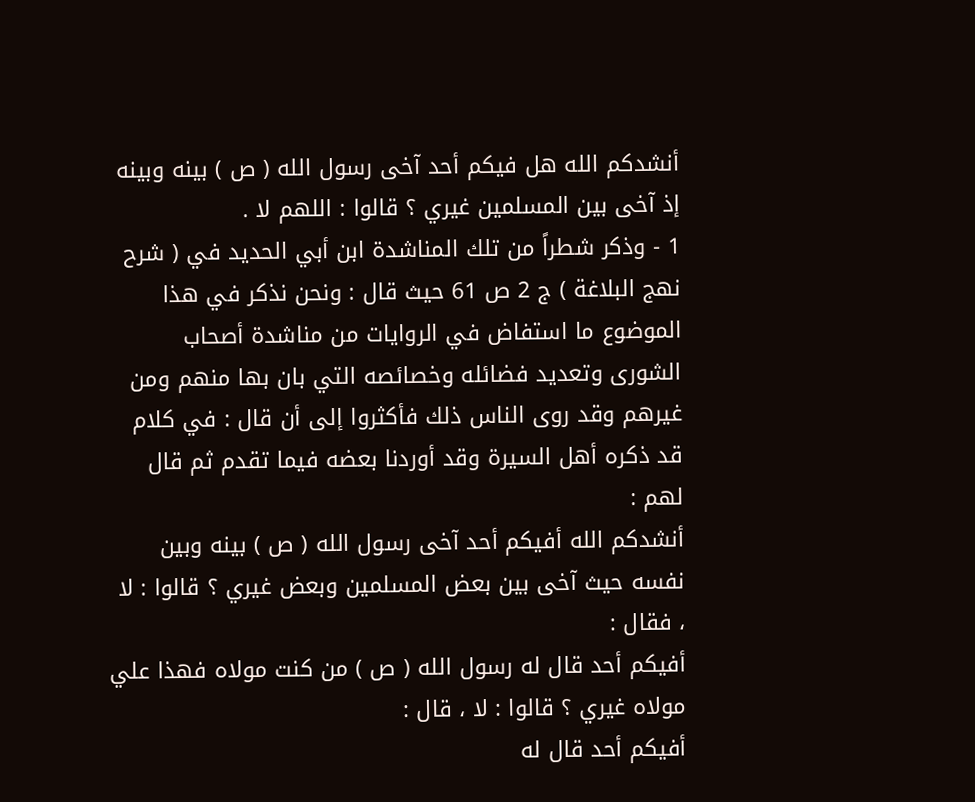أنشدكم الله هل فيكم أحد آخى رسول الله ( ص ) بينه وبينه إذ آخى بين المسلمين غيري ؟ قالوا : اللهم لا .
1 - وذكر شطراً من تلك المناشدة ابن أبي الحديد في ( شرح نهج البلاغة ) ج 2 ص 61 حيث قال : ونحن نذكر في هذا الموضوع ما استفاض في الروايات من مناشدة أصحاب الشورى وتعديد فضائله وخصائصه التي بان بها منهم ومن غيرهم وقد روى الناس ذلك فأكثروا إلى أن قال : في كلام قد ذكره أهل السيرة وقد أوردنا بعضه فيما تقدم ثم قال لهم :
أنشدكم الله أفيكم أحد آخى رسول الله ( ص ) بينه وبين نفسه حيث آخى بين بعض المسلمين وبعض غيري ؟ قالوا : لا ، فقال :
أفيكم أحد قال له رسول الله ( ص ) من كنت مولاه فهذا علي مولاه غيري ؟ قالوا : لا ، قال :
أفيكم أحد قال له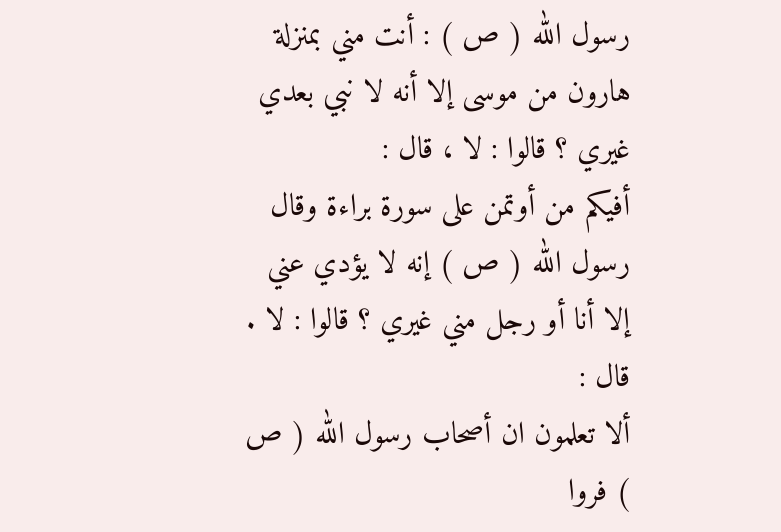رسول الله ( ص ) : أنت مني بمنزلة هارون من موسى إلا أنه لا نبي بعدي غيري ؟ قالوا : لا ، قال :
أفيكم من أوتمن على سورة براءة وقال رسول الله ( ص ) إنه لا يؤدي عني إلا أنا أو رجل مني غيري ؟ قالوا : لا . قال :
ألا تعلمون ان أصحاب رسول الله ( ص ) فروا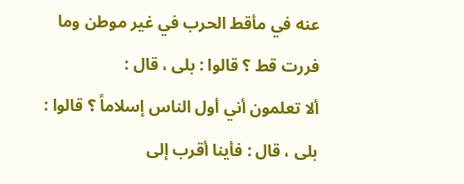عنه في مأقط الحرب في غير موطن وما فررت قط ؟ قالوا : بلى ، قال :
ألا تعلمون أني أول الناس إسلاماً ؟ قالوا : بلى ، قال : فأينا أقرب إلى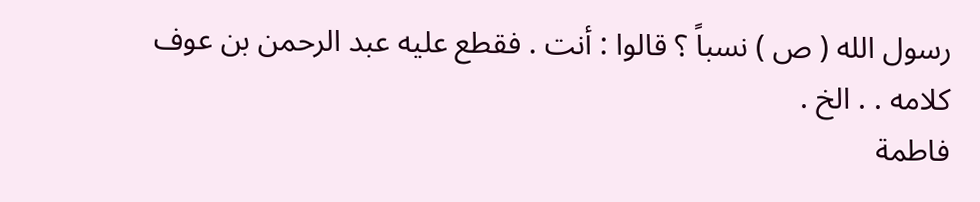رسول الله ( ص ) نسباً ؟ قالوا : أنت . فقطع عليه عبد الرحمن بن عوف كلامه . . الخ .
فاطمة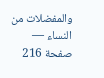والمفضلات من النساء — صفحة 216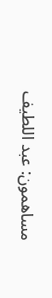مساهمون: عبد اللطيف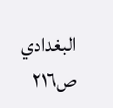البغدادي
ص٢١٦